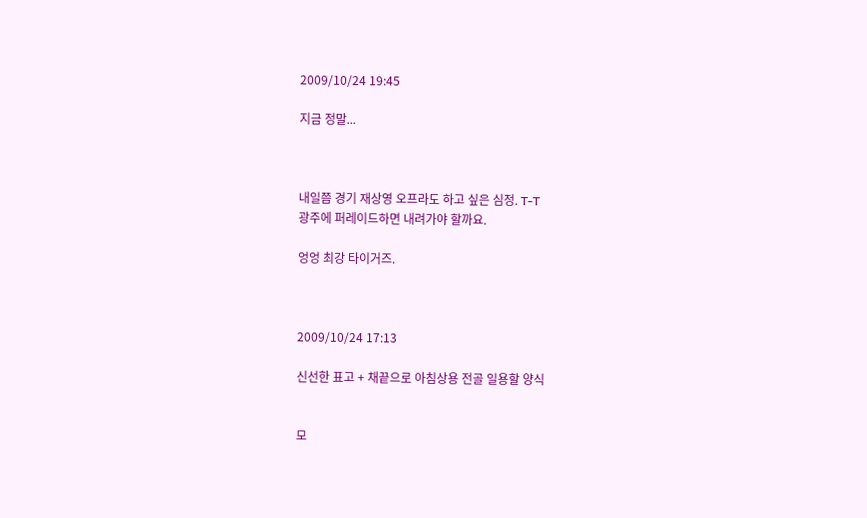2009/10/24 19:45

지금 정말...



내일쯤 경기 재상영 오프라도 하고 싶은 심정. T-T
광주에 퍼레이드하면 내려가야 할까요.

엉엉 최강 타이거즈.



2009/10/24 17:13

신선한 표고 + 채끝으로 아침상용 전골 일용할 양식


모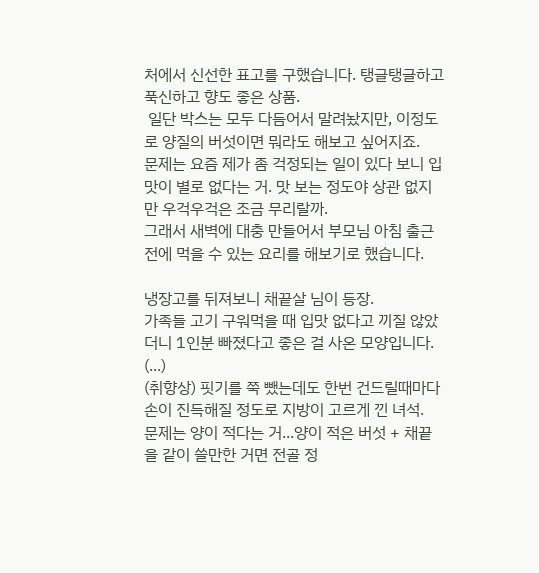처에서 신선한 표고를 구했습니다. 탱글탱글하고 푹신하고 향도 좋은 상품.
 일단 박스는 모두 다듬어서 말려놨지만, 이정도로 양질의 버섯이면 뭐라도 해보고 싶어지죠.
문제는 요즘 제가 좀 걱정되는 일이 있다 보니 입맛이 별로 없다는 거. 맛 보는 정도야 상관 없지만 우걱우걱은 조금 무리랄까.
그래서 새벽에 대충 만들어서 부모님 아침 출근 전에 먹을 수 있는 요리를 해보기로 했습니다.

냉장고를 뒤져보니 채끝살 님이 등장.
가족들 고기 구워먹을 때 입맛 없다고 끼질 않았더니 1인분 빠졌다고 좋은 걸 사온 모양입니다. (...)
(취향상) 핏기를 쭉 뺐는데도 한번 건드릴때마다 손이 진득해질 정도로 지방이 고르게 낀 녀석.
문제는 양이 적다는 거...양이 적은 버섯 + 채끝을 같이 쓸만한 거면 전골 정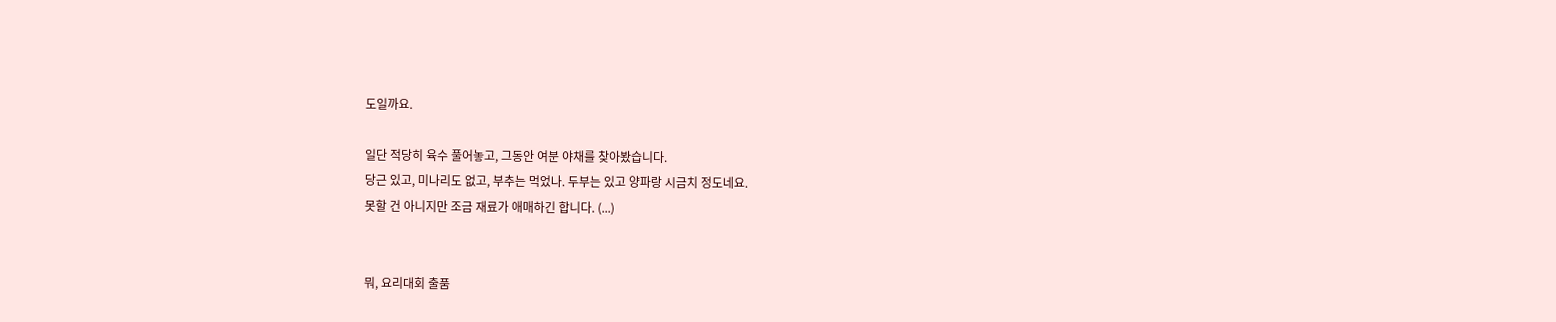도일까요.

일단 적당히 육수 풀어놓고, 그동안 여분 야채를 찾아봤습니다.
당근 있고, 미나리도 없고, 부추는 먹었나. 두부는 있고 양파랑 시금치 정도네요.
못할 건 아니지만 조금 재료가 애매하긴 합니다. (...)


뭐, 요리대회 출품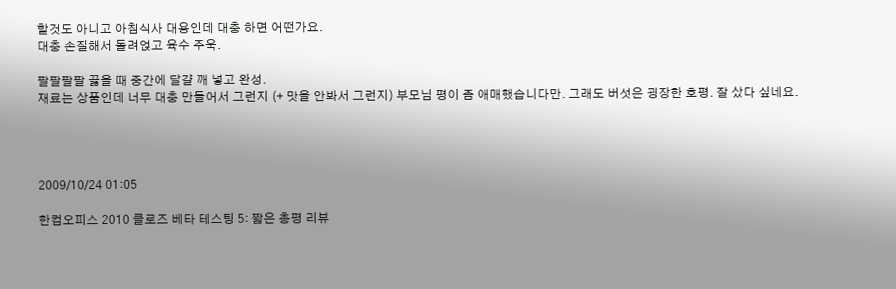할것도 아니고 아침식사 대용인데 대충 하면 어떤가요.
대충 손질해서 돌려얹고 육수 주욱.

팔팔팔팔 끓을 때 중간에 달걀 깨 넣고 완성.
재료는 상품인데 너무 대충 만들어서 그런지 (+ 맛을 안봐서 그런지) 부모님 평이 좀 애매했습니다만. 그래도 버섯은 굉장한 호평. 잘 샀다 싶네요.




2009/10/24 01:05

한컴오피스 2010 클로즈 베타 테스팅 5: 짧은 총평 리뷰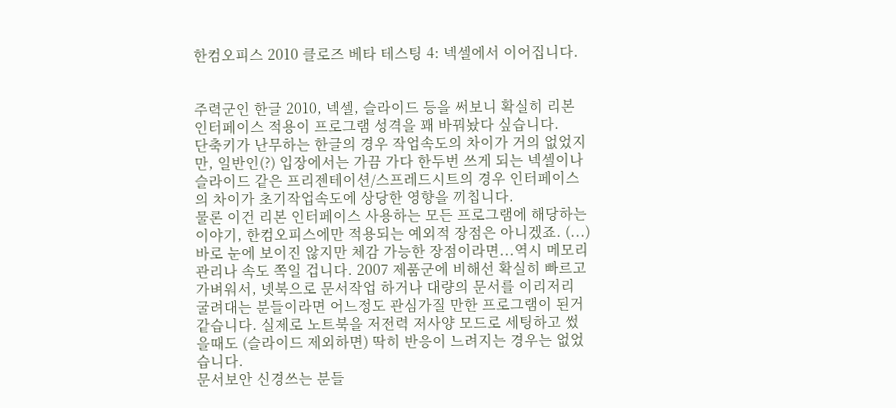한컴오피스 2010 클로즈 베타 테스팅 4: 넥셀에서 이어집니다.


주력군인 한글 2010, 넥셀, 슬라이드 등을 써보니 확실히 리본 인터페이스 적용이 프로그램 성격을 꽤 바꿔놨다 싶습니다.
단축키가 난무하는 한글의 경우 작업속도의 차이가 거의 없었지만, 일반인(?) 입장에서는 가끔 가다 한두번 쓰게 되는 넥셀이나 슬라이드 같은 프리젠테이션/스프레드시트의 경우 인터페이스의 차이가 초기작업속도에 상당한 영향을 끼칩니다.
물론 이건 리본 인터페이스 사용하는 모든 프로그램에 해당하는 이야기, 한컴오피스에만 적용되는 예외적 장점은 아니겠죠. (...)
바로 눈에 보이진 않지만 체감 가능한 장점이라면...역시 메모리 관리나 속도 쪽일 겁니다. 2007 제품군에 비해선 확실히 빠르고 가벼워서, 넷북으로 문서작업 하거나 대량의 문서를 이리저리 굴려대는 분들이라면 어느정도 관심가질 만한 프로그램이 된거 같습니다. 실제로 노트북을 저전력 저사양 모드로 세팅하고 썼을때도 (슬라이드 제외하면) 딱히 반응이 느려지는 경우는 없었습니다.
문서보안 신경쓰는 분들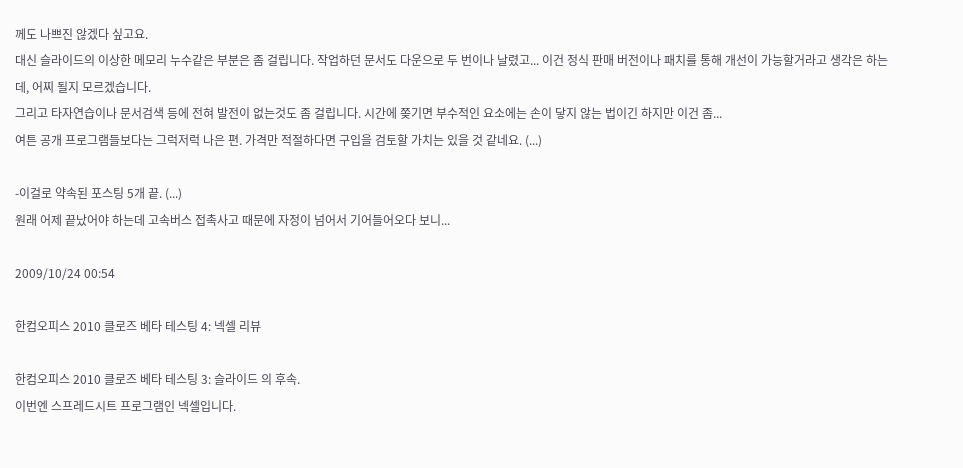께도 나쁘진 않겠다 싶고요.
대신 슬라이드의 이상한 메모리 누수같은 부분은 좀 걸립니다. 작업하던 문서도 다운으로 두 번이나 날렸고... 이건 정식 판매 버전이나 패치를 통해 개선이 가능할거라고 생각은 하는데, 어찌 될지 모르겠습니다.
그리고 타자연습이나 문서검색 등에 전혀 발전이 없는것도 좀 걸립니다. 시간에 쫒기면 부수적인 요소에는 손이 닿지 않는 법이긴 하지만 이건 좀...
여튼 공개 프로그램들보다는 그럭저럭 나은 편. 가격만 적절하다면 구입을 검토할 가치는 있을 것 같네요. (...)

-이걸로 약속된 포스팅 5개 끝. (...)
원래 어제 끝났어야 하는데 고속버스 접촉사고 때문에 자정이 넘어서 기어들어오다 보니...

2009/10/24 00:54

한컴오피스 2010 클로즈 베타 테스팅 4: 넥셀 리뷰

한컴오피스 2010 클로즈 베타 테스팅 3: 슬라이드 의 후속.
이번엔 스프레드시트 프로그램인 넥셀입니다.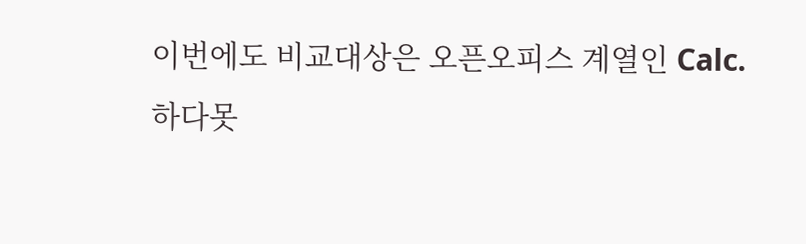이번에도 비교대상은 오픈오피스 계열인 Calc.
하다못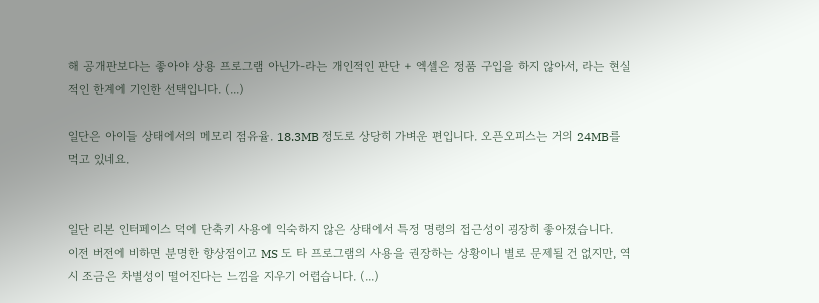해 공개판보다는 좋아야 상용 프로그램 아닌가-라는 개인적인 판단 + 엑셀은 정품 구입을 하지 않아서, 라는 현실적인 한계에 기인한 선택입니다. (...)

일단은 아이들 상태에서의 메모리 점유율. 18.3MB 정도로 상당히 가벼운 편입니다. 오픈오피스는 거의 24MB를 먹고 있네요.


일단 리본 인터페이스 덕에 단축키 사용에 익숙하지 않은 상태에서 특정 명령의 접근성이 굉장히 좋아졌습니다.
이전 버전에 비하면 분명한 향상점이고 MS 도 타 프로그램의 사용을 권장하는 상황이니 별로 문제될 건 없지만, 역시 조금은 차별성이 떨어진다는 느낌을 지우기 어렵습니다. (...)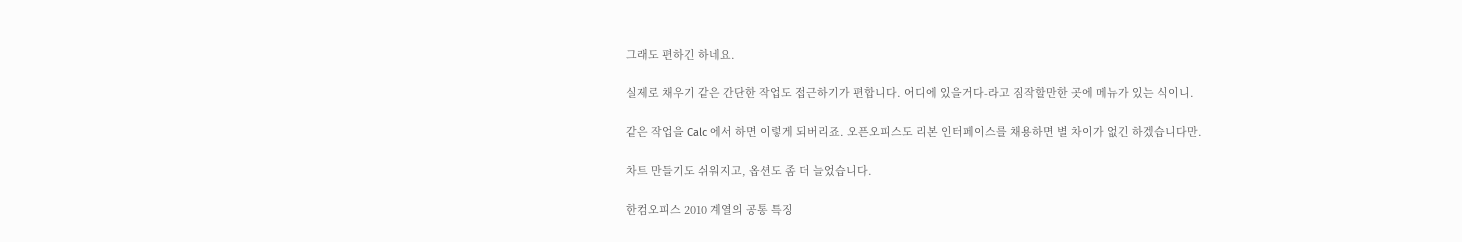그래도 편하긴 하네요.

실제로 채우기 같은 간단한 작업도 접근하기가 편합니다. 어디에 있을거다-라고 짐작할만한 곳에 메뉴가 있는 식이니.

같은 작업을 Calc 에서 하면 이렇게 되버리죠. 오픈오피스도 리본 인터페이스를 채용하면 별 차이가 없긴 하겠습니다만.

차트 만들기도 쉬워지고, 옵션도 좀 더 늘었습니다.

한컴오피스 2010 계열의 공통 특징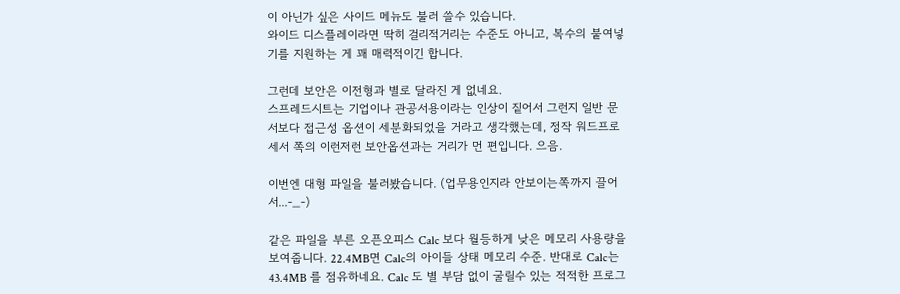이 아닌가 싶은 사이드 메뉴도 불러 쓸수 있습니다.
와이드 디스플레이라면 딱히 걸리적거리는 수준도 아니고, 복수의 붙여넣기를 지원하는 게 꽤 매력적이긴 합니다.

그런데 보안은 이전형과 별로 달라진 게 없네요.
스프레드시트는 기업이나 관공서용이라는 인상이 짙어서 그런지 일반 문서보다 접근성 옵션이 세분화되었을 거라고 생각했는데, 정작 워드프로세서 쪽의 이런저런 보안옵션과는 거리가 먼 편입니다. 으음.

이번엔 대형 파일을 불러봤습니다. (업무용인지라 안보이는쪽까지 끌어서...-_-)

같은 파일을 부른 오픈오피스 Calc 보다 월등하게 낮은 메모리 사용량을 보여줍니다. 22.4MB면 Calc의 아이들 상태 메모리 수준. 반대로 Calc는 43.4MB 를 점유하네요. Calc 도 별 부담 없이 굴릴수 있는 적적한 프로그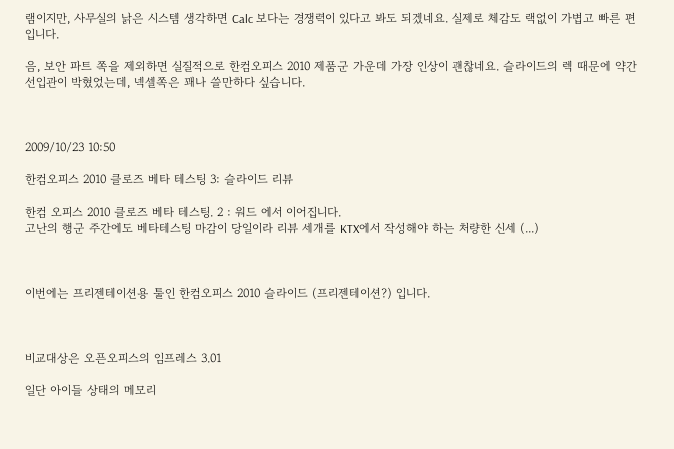램이지만, 사무실의 낡은 시스템 생각하면 Calc 보다는 경쟁력이 있다고 봐도 되겠네요. 실제로 체감도 랙없이 가볍고 빠른 편입니다.

음, 보안 파트 쪽을 제외하면 실질적으로 한컴오피스 2010 제품군 가운데 가장 인상이 괜찮네요. 슬라이드의 렉 때문에 약간 선입관이 박혔었는데, 넥셀쪽은 꽤나 쓸만하다 싶습니다.



2009/10/23 10:50

한컴오피스 2010 클로즈 베타 테스팅 3: 슬라이드 리뷰

한컴 오피스 2010 클로즈 베타 테스팅. 2 : 워드 에서 이어집니다.
고난의 행군 주간에도 베타테스팅 마감이 당일이라 리뷰 세개를 KTX에서 작성해야 하는 처량한 신세 (...)



이번에는 프리젠테이션용 툴인 한컴오피스 2010 슬라이드 (프리젠테이션?) 입니다.



비교대상은 오픈오피스의 임프레스 3.01

일단 아이들 상태의 메모리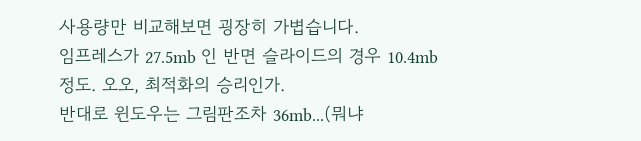사용량만 비교해보면 굉장히 가볍습니다.
임프레스가 27.5mb 인 반면 슬라이드의 경우 10.4mb 정도. 오오, 최적화의 승리인가.
반대로 윈도우는 그림판조차 36mb...(뭐냐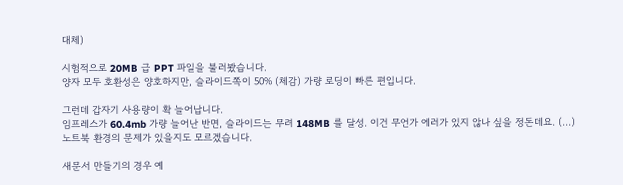대체)

시험적으로 20MB 급 PPT 파일을 불러봤습니다.
양자 모두 호환성은 양호하지만, 슬라이드쪽이 50% (체감) 가량 로딩이 빠른 편입니다.

그런데 갑자기 사용량이 확 늘어납니다.
임프레스가 60.4mb 가량 늘어난 반면, 슬라이드는 무려 148MB 를 달성. 이건 무언가 에러가 있지 않나 싶을 정돈데요. (...)
노트북 환경의 문제가 있을지도 모르겠습니다.

새문서 만들기의 경우 예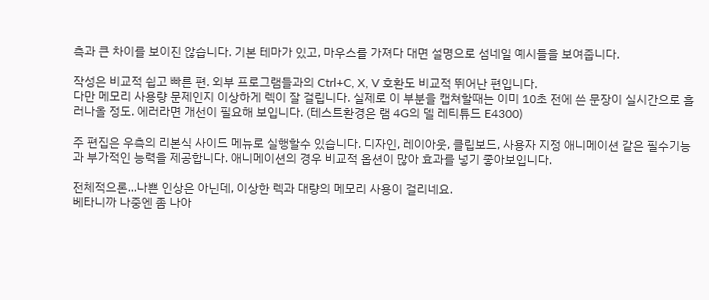측과 큰 차이를 보이진 않습니다. 기본 테마가 있고, 마우스를 가져다 대면 설명으로 섬네일 예시들을 보여줍니다.

작성은 비교적 쉽고 빠른 편. 외부 프로그램들과의 Ctrl+C, X, V 호환도 비교적 뛰어난 편입니다.
다만 메모리 사용량 문제인지 이상하게 렉이 잘 걸립니다. 실제로 이 부분을 캡쳐할때는 이미 10초 전에 쓴 문장이 실시간으로 흘러나올 정도. 에러라면 개선이 필요해 보입니다. (테스트환경은 램 4G의 델 레티튜드 E4300)

주 편집은 우측의 리본식 사이드 메뉴로 실행할수 있습니다. 디자인, 레이아웃, 클립보드, 사용자 지정 애니메이션 같은 필수기능과 부가적인 능력을 제공합니다. 애니메이션의 경우 비교적 옵션이 많아 효과를 넣기 좋아보입니다.

전체적으론...나쁜 인상은 아닌데, 이상한 렉과 대량의 메모리 사용이 걸리네요.
베타니까 나중엔 좀 나아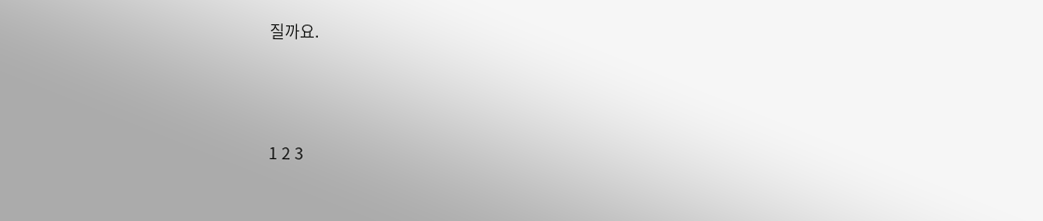질까요.




1 2 3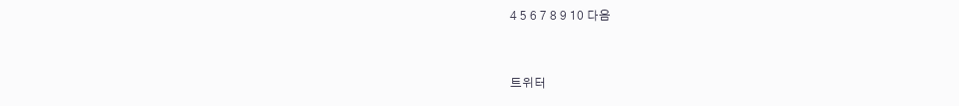4 5 6 7 8 9 10 다음


트위터